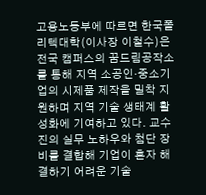고용노동부에 따르면 한국폴리텍대학(이사장 이철수)은 전국 캠퍼스의 꿈드림공작소를 통해 지역 소공인·중소기업의 시제품 제작을 밀착 지원하며 지역 기술 생태계 활성화에 기여하고 있다. 교수진의 실무 노하우와 첨단 장비를 결합해 기업이 혼자 해결하기 어려운 기술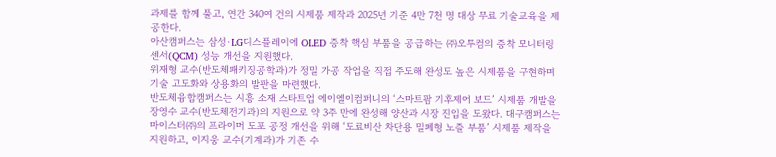과제를 함께 풀고, 연간 340여 건의 시제품 제작과 2025년 기준 4만 7천 명 대상 무료 기술교육을 제공한다.
아산캠퍼스는 삼성·LG디스플레이에 OLED 증착 핵심 부품을 공급하는 ㈜오투컴의 증착 모니터링 센서(QCM) 성능 개선을 지원했다.
위재형 교수(반도체패키징공학과)가 정밀 가공 작업을 직접 주도해 완성도 높은 시제품을 구현하며 기술 고도화와 상용화의 발판을 마련했다.
반도체융합캠퍼스는 시흥 소재 스타트업 에이엘이컴퍼니의 ‘스마트팜 기후제어 보드’ 시제품 개발을 장영수 교수(반도체전기과)의 지원으로 약 3주 만에 완성해 양산과 시장 진입을 도왔다. 대구캠퍼스는 마이스터㈜의 프라이머 도포 공정 개선을 위해 ‘도료비산 차단용 밀폐형 노즐 부품’ 시제품 제작을 지원하고, 이지웅 교수(기계과)가 기존 수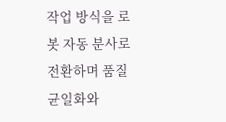작업 방식을 로봇 자동 분사로 전환하며 품질 균일화와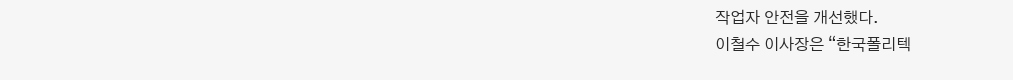작업자 안전을 개선했다.
이철수 이사장은 “한국폴리텍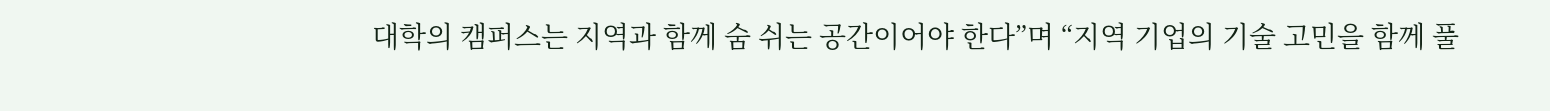대학의 캠퍼스는 지역과 함께 숨 쉬는 공간이어야 한다”며 “지역 기업의 기술 고민을 함께 풀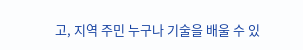고, 지역 주민 누구나 기술을 배울 수 있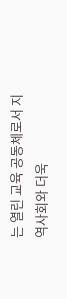는 열린 교육 공동체로서 지역사회와 더욱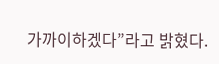가까이하겠다”라고 밝혔다.